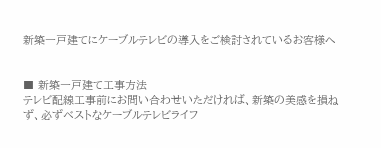新築一戸建てにケーブルテレビの導入をご検討されているお客様へ


■ 新築一戸建て工事方法
テレビ配線工事前にお問い合わせいただければ、新築の美感を損ねず、必ずベストなケーブルテレビライフ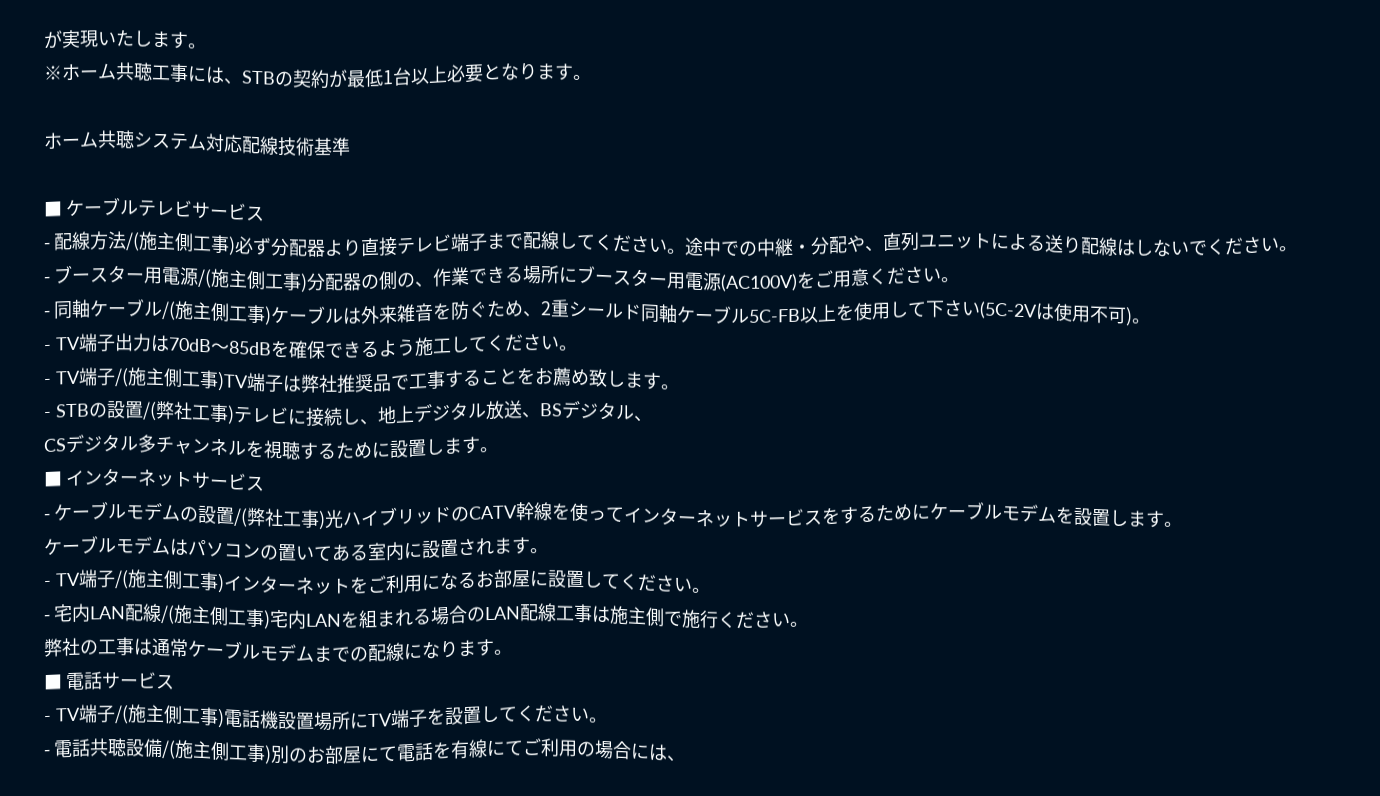が実現いたします。
※ホーム共聴工事には、STBの契約が最低1台以上必要となります。

ホーム共聴システム対応配線技術基準

■ ケーブルテレビサービス
- 配線方法/(施主側工事)必ず分配器より直接テレビ端子まで配線してください。途中での中継・分配や、直列ユニットによる送り配線はしないでください。
- ブースター用電源/(施主側工事)分配器の側の、作業できる場所にブースター用電源(AC100V)をご用意ください。
- 同軸ケーブル/(施主側工事)ケーブルは外来雑音を防ぐため、2重シールド同軸ケーブル5C-FB以上を使用して下さい(5C-2Vは使用不可)。
- TV端子出力は70dB〜85dBを確保できるよう施工してください。
- TV端子/(施主側工事)TV端子は弊社推奨品で工事することをお薦め致します。
- STBの設置/(弊社工事)テレビに接続し、地上デジタル放送、BSデジタル、
CSデジタル多チャンネルを視聴するために設置します。
■ インターネットサービス
- ケーブルモデムの設置/(弊社工事)光ハイブリッドのCATV幹線を使ってインターネットサービスをするためにケーブルモデムを設置します。
ケーブルモデムはパソコンの置いてある室内に設置されます。
- TV端子/(施主側工事)インターネットをご利用になるお部屋に設置してください。
- 宅内LAN配線/(施主側工事)宅内LANを組まれる場合のLAN配線工事は施主側で施行ください。
弊社の工事は通常ケーブルモデムまでの配線になります。
■ 電話サービス
- TV端子/(施主側工事)電話機設置場所にTV端子を設置してください。
- 電話共聴設備/(施主側工事)別のお部屋にて電話を有線にてご利用の場合には、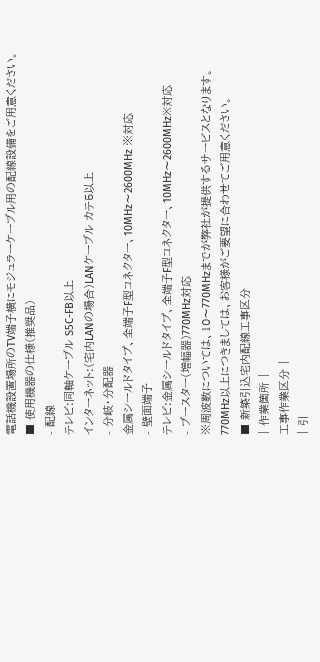電話機設置場所のTV端子横にモジュラーケーブル用の配線設備をご用意ください。
■ 使用機器の仕様(推奨品)
- 配線
テレビ:同軸ケーブル S5C-FB以上
インターネット:(宅内LANの場合)LANケーブル カテ5以上
- 分岐・分配器
金属シールドタイプ、全端子F型コネクター、10MHz〜2600MHz ※対応
- 壁面端子
テレビ:金属シールドタイプ、全端子F型コネクター、10MHz〜2600MHz※対応
- ブースター(増幅器)770MHz対応
※周波数については、10〜770MHzまでが弊社が提供するサービスとなります。
770MHz以上につきましては、お客様がご要望に合わせてご用意ください。
■ 新築引込宅内配線工事区分
| 作業箇所 |
工事作業区分 |
| 引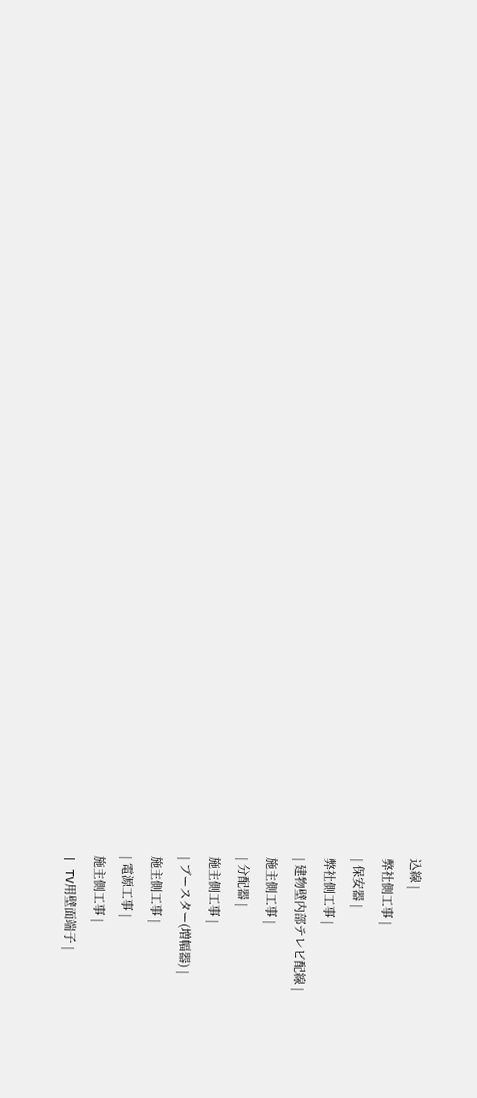込線 |
弊社側工事 |
| 保安器 |
弊社側工事 |
| 建物壁内部テレビ配線 |
施主側工事 |
| 分配器 |
施主側工事 |
| ブースター(増幅器) |
施主側工事 |
| 電源工事 |
施主側工事 |
| TV用壁面端子 |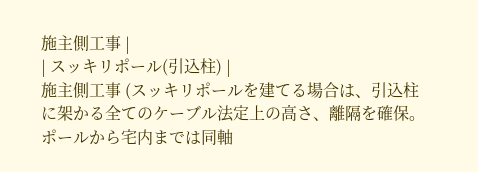施主側工事 |
| スッキリポール(引込柱) |
施主側工事 (スッキリポールを建てる場合は、引込柱に架かる全てのケーブル法定上の高さ、離隔を確保。ポールから宅内までは同軸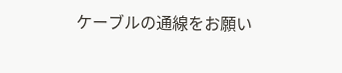ケーブルの通線をお願い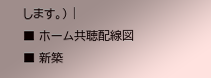します。) |
■ ホーム共聴配線図
■ 新築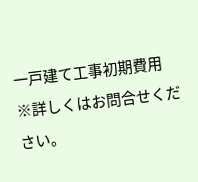一戸建て工事初期費用
※詳しくはお問合せください。